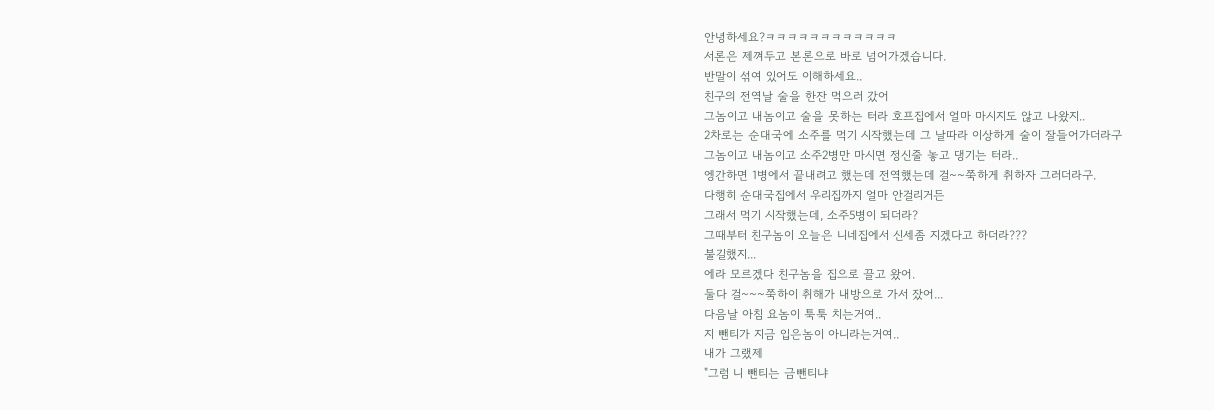안녕하세요?ㅋㅋㅋㅋㅋㅋㅋㅋㅋㅋㅋㅋ
서론은 제껴두고 본론으로 바로 넘어가겠습니다.
반말이 섞여 있어도 이해하세요..
친구의 전역날 술을 한잔 먹으러 갔어
그놈이고 내놈이고 술을 못하는 터라 호프집에서 얼마 마시지도 않고 나왔지..
2차로는 순대국에 소주를 먹기 시작했는데 그 날따라 이상하게 술이 잘들어가더라구
그놈이고 내놈이고 소주2병만 마시면 정신줄 놓고 댕기는 터라..
엥간하면 1병에서 끝내려고 했는데 전역했는데 걸~~쭉하게 취하자 그러더라구.
다행히 순대국집에서 우리집까지 얼마 안걸리거든
그래서 먹기 시작했는데, 소주5병이 되더라?
그때부터 친구놈이 오늘은 니네집에서 신세좀 지겠다고 하더라???
불길했지...
에라 모르겠다 친구놈을 집으로 끌고 왔어.
둘다 걸~~~쭉하이 취해가 내방으로 가서 잤어...
다음날 아침 요놈이 툭툭 치는거여..
지 뺀티가 지금 입은놈이 아니라는거여..
내가 그랬제
"그럼 니 뺀티는 금뺀티냐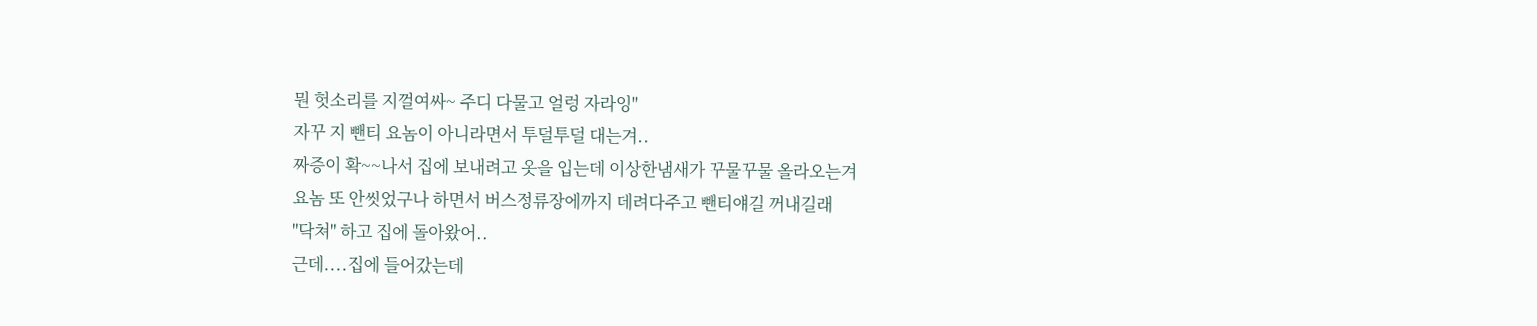뭔 헛소리를 지껄여싸~ 주디 다물고 얼렁 자라잉"
자꾸 지 뺀티 요놈이 아니라면서 투덜투덜 대는겨..
짜증이 확~~나서 집에 보내려고 옷을 입는데 이상한냄새가 꾸물꾸물 올라오는겨
요놈 또 안씻었구나 하면서 버스정류장에까지 데려다주고 뺀티얘길 꺼내길래
"닥쳐" 하고 집에 돌아왔어..
근데....집에 들어갔는데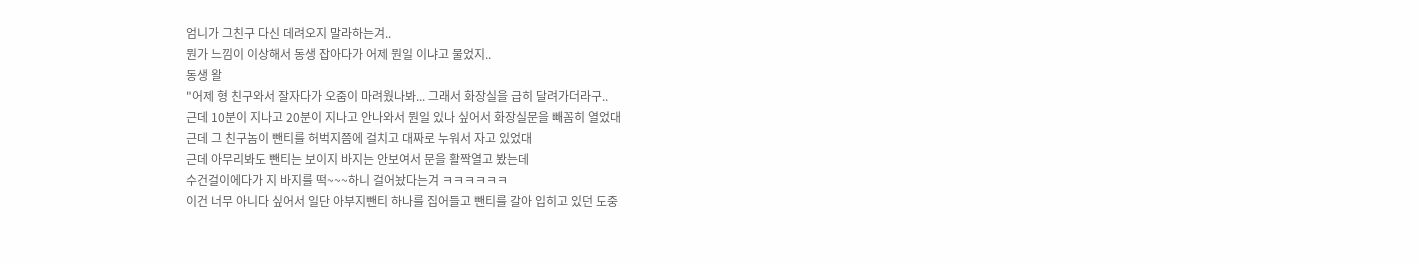엄니가 그친구 다신 데려오지 말라하는겨..
뭔가 느낌이 이상해서 동생 잡아다가 어제 뭔일 이냐고 물었지..
동생 왈
"어제 형 친구와서 잘자다가 오줌이 마려웠나봐... 그래서 화장실을 급히 달려가더라구..
근데 10분이 지나고 20분이 지나고 안나와서 뭔일 있나 싶어서 화장실문을 빼꼼히 열었대
근데 그 친구놈이 뺀티를 허벅지쯤에 걸치고 대짜로 누워서 자고 있었대
근데 아무리봐도 뺀티는 보이지 바지는 안보여서 문을 활짝열고 봤는데
수건걸이에다가 지 바지를 떡~~~하니 걸어놨다는겨 ㅋㅋㅋㅋㅋㅋ
이건 너무 아니다 싶어서 일단 아부지뺀티 하나를 집어들고 뺀티를 갈아 입히고 있던 도중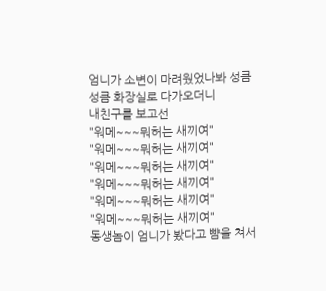엄니가 소변이 마려웠었나봐 성큼성큼 화장실로 다가오더니
내친구를 보고선
"워메~~~뭐허는 새끼여"
"워메~~~뭐허는 새끼여"
"워메~~~뭐허는 새끼여"
"워메~~~뭐허는 새끼여"
"워메~~~뭐허는 새끼여"
"워메~~~뭐허는 새끼여"
동생놈이 엄니가 봤다고 뺨을 쳐서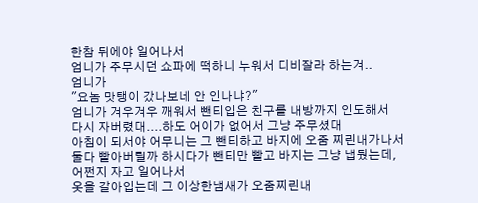한참 뒤에야 일어나서
엄니가 주무시던 쇼파에 떡하니 누워서 디비잘라 하는겨..
엄니가
"요놈 맛탱이 갔나보네 안 인나냐?"
엄니가 겨우겨우 깨워서 뺀티입은 친구를 내방까지 인도해서
다시 자버렸대....하도 어이가 없어서 그냥 주무셨대
아침이 되서야 어무니는 그 뺀티하고 바지에 오줌 찌린내가나서
둘다 빨아버릴까 하시다가 뺀티만 빨고 바지는 그냥 냅뒀는데,
어쩐지 자고 일어나서
옷을 갈아입는데 그 이상한냄새가 오줌찌린내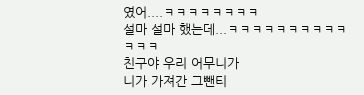였어....ㅋㅋㅋㅋㅋㅋㅋㅋ
설마 설마 했는데...ㅋㅋㅋㅋㅋㅋㅋㅋㅋㅋㅋㅋㅋ
친구야 우리 어무니가
니가 가져간 그뺀티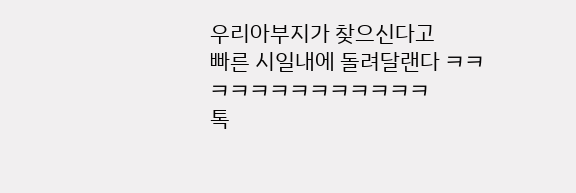우리아부지가 찾으신다고
빠른 시일내에 돌려달랜다 ㅋㅋㅋㅋㅋㅋㅋㅋㅋㅋㅋㅋㅋ
톡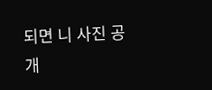되면 니 사진 공개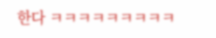한다 ㅋㅋㅋㅋㅋㅋㅋㅋㅋ